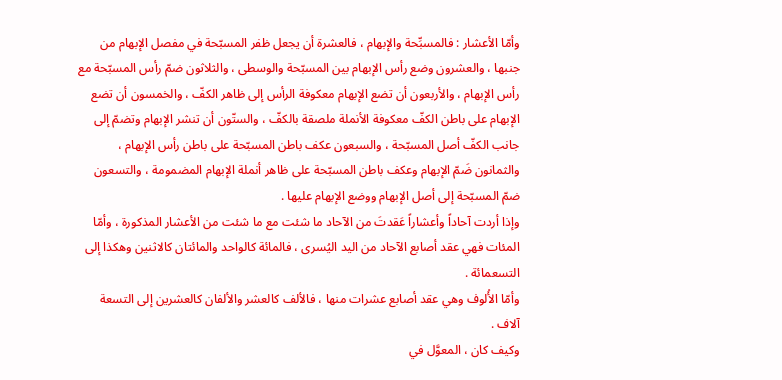وأمّا الأعشار : فالمسبِّحة والإبهام ، فالعشرة أن يجعل ظفر المسبّحة في مفصل الإبهام من جنبها ، والعشرون وضع رأس الإبهام بين المسبّحة والوسطى ، والثلاثون ضمّ رأس المسبّحة مع رأس الإبهام ، والأربعون أن تضع الإبهام معكوفة الرأس إلى ظاهر الكفّ ، والخمسون أن تضع الإبهام على باطن الكفّ معكوفة الأنملة ملصقة بالكفّ ، والستّون أن تنشر الإبهام وتضمّ إلى جانب الكفّ أصل المسبّحة ، والسبعون عكف باطن المسبّحة على باطن رأس الإبهام ، والثمانون ضَمّ الإبهام وعكف باطن المسبّحة على ظاهر أنملة الإبهام المضمومة ، والتسعون ضمّ المسبّحة إلى أصل الإبهام ووضع الإبهام عليها .
وإذا أردت آحاداً وأعشاراً عَقدتَ من الآحاد ما شئت مع ما شئت من الأعشار المذكورة ، وأمّا المئات فهي عقد أصابع الآحاد من اليد اليُسرى ، فالمائة كالواحد والمائتان كالاثنين وهكذا إلى التسعمائة .
وأمّا الأُلوف وهي عقد أصابع عشرات منها ، فالألف كالعشر والألفان كالعشرين إلى التسعة آلاف .
وكيف كان ، المعوَّل في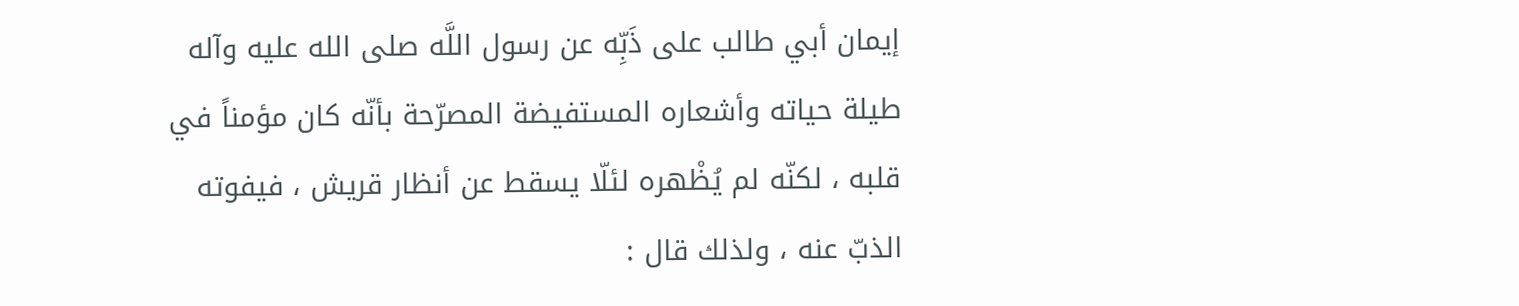إيمان أبي طالب على ذَبِّه عن رسول اللَّه صلى الله عليه وآله طيلة حياته وأشعاره المستفيضة المصرّحة بأنّه كان مؤمناً في قلبه ، لكنّه لم يُظْهره لئلّا يسقط عن أنظار قريش ، فيفوته الذبّ عنه ، ولذلك قال :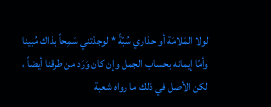لولا المَلامَة أو حذاري سُبّةً * لوجدْتني سَمِحاً بذاك مُبينا
وأمّا إيمانه بحساب الجمل وإن كان وَرَد من طرقنا أيضاً ، لكن الأصل في ذلك ما رواه شعبة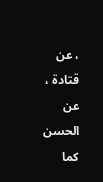، عن قتادة ، عن الحسن كما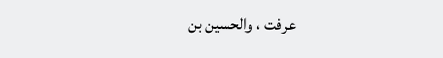عرفت ، والحسين بن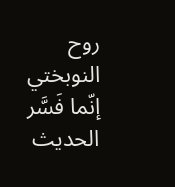روح النوبختي إنّما فَسَّر الحديث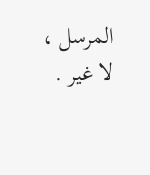المرسل ، لا غير .